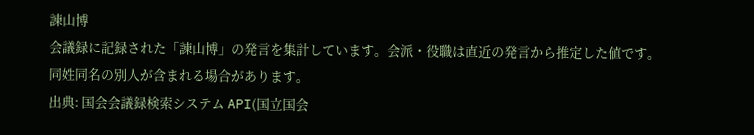諫山博
会議録に記録された「諫山博」の発言を集計しています。会派・役職は直近の発言から推定した値です。同姓同名の別人が含まれる場合があります。
出典: 国会会議録検索システム API(国立国会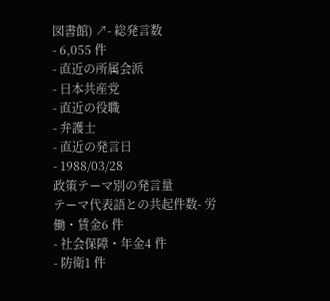図書館) ↗- 総発言数
- 6,055 件
- 直近の所属会派
- 日本共産党
- 直近の役職
- 弁護士
- 直近の発言日
- 1988/03/28
政策テーマ別の発言量
テーマ代表語との共起件数- 労働・賃金6 件
- 社会保障・年金4 件
- 防衛1 件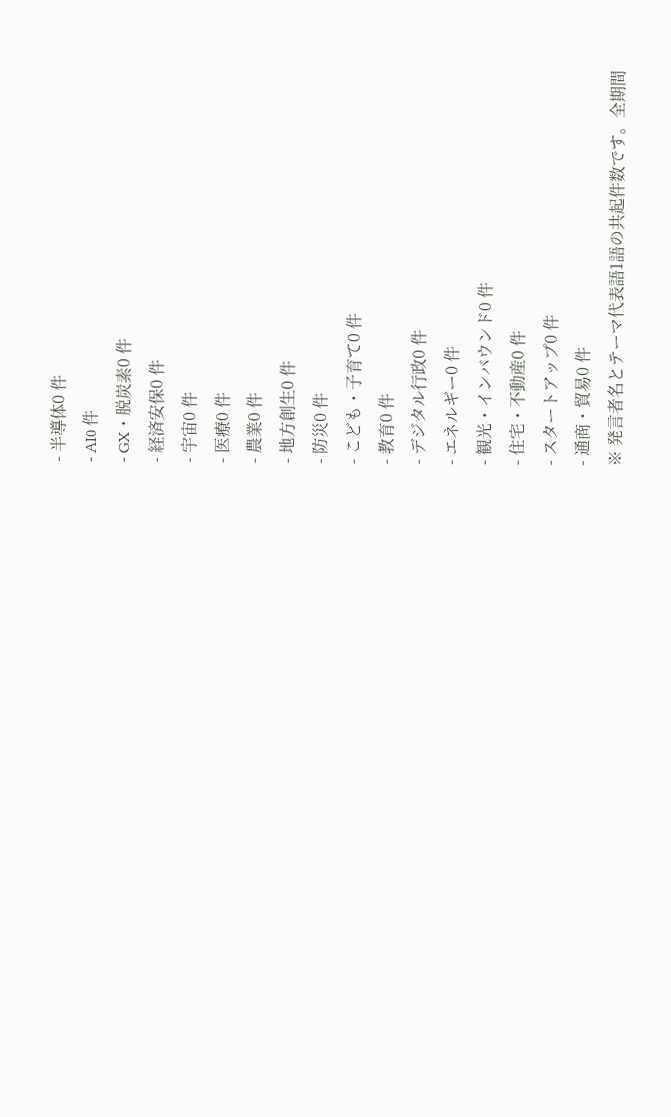- 半導体0 件
- AI0 件
- GX・脱炭素0 件
- 経済安保0 件
- 宇宙0 件
- 医療0 件
- 農業0 件
- 地方創生0 件
- 防災0 件
- こども・子育て0 件
- 教育0 件
- デジタル行政0 件
- エネルギー0 件
- 観光・インバウンド0 件
- 住宅・不動産0 件
- スタートアップ0 件
- 通商・貿易0 件
※ 発言者名とテーマ代表語1語の共起件数です。全期間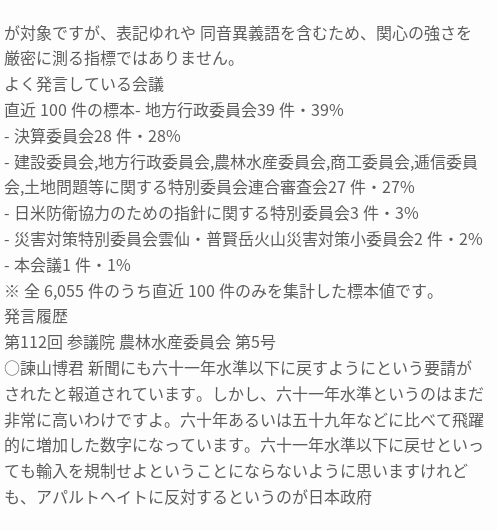が対象ですが、表記ゆれや 同音異義語を含むため、関心の強さを厳密に測る指標ではありません。
よく発言している会議
直近 100 件の標本- 地方行政委員会39 件・39%
- 決算委員会28 件・28%
- 建設委員会,地方行政委員会,農林水産委員会,商工委員会,逓信委員会,土地問題等に関する特別委員会連合審査会27 件・27%
- 日米防衛協力のための指針に関する特別委員会3 件・3%
- 災害対策特別委員会雲仙・普賢岳火山災害対策小委員会2 件・2%
- 本会議1 件・1%
※ 全 6,055 件のうち直近 100 件のみを集計した標本値です。
発言履歴
第112回 参議院 農林水産委員会 第5号
○諫山博君 新聞にも六十一年水準以下に戻すようにという要請がされたと報道されています。しかし、六十一年水準というのはまだ非常に高いわけですよ。六十年あるいは五十九年などに比べて飛躍的に増加した数字になっています。六十一年水準以下に戻せといっても輸入を規制せよということにならないように思いますけれども、アパルトヘイトに反対するというのが日本政府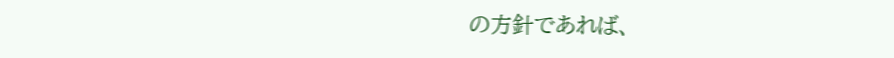の方針であれば、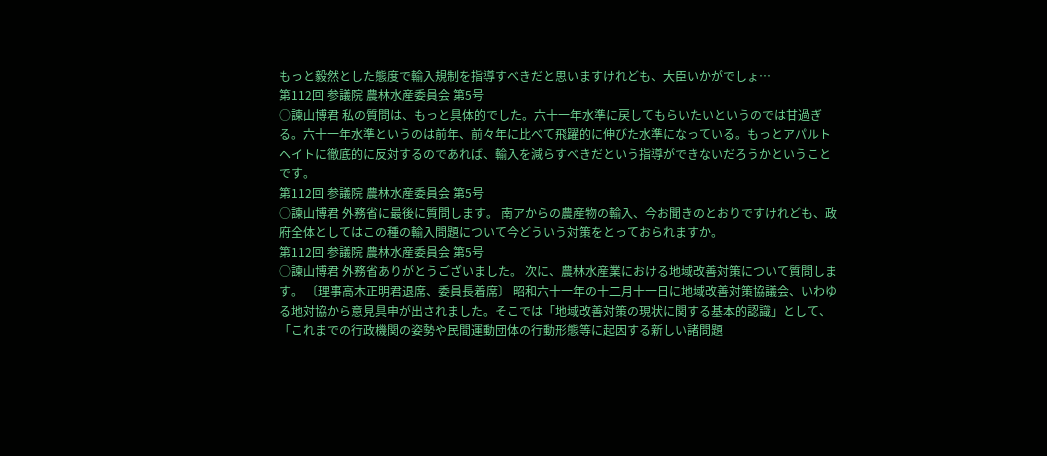もっと毅然とした態度で輸入規制を指導すべきだと思いますけれども、大臣いかがでしょ…
第112回 参議院 農林水産委員会 第5号
○諫山博君 私の質問は、もっと具体的でした。六十一年水準に戻してもらいたいというのでは甘過ぎる。六十一年水準というのは前年、前々年に比べて飛躍的に伸びた水準になっている。もっとアパルトヘイトに徹底的に反対するのであれば、輸入を減らすべきだという指導ができないだろうかということです。
第112回 参議院 農林水産委員会 第5号
○諫山博君 外務省に最後に質問します。 南アからの農産物の輸入、今お聞きのとおりですけれども、政府全体としてはこの種の輸入問題について今どういう対策をとっておられますか。
第112回 参議院 農林水産委員会 第5号
○諫山博君 外務省ありがとうございました。 次に、農林水産業における地域改善対策について質問します。 〔理事高木正明君退席、委員長着席〕 昭和六十一年の十二月十一日に地域改善対策協議会、いわゆる地対協から意見具申が出されました。そこでは「地域改善対策の現状に関する基本的認識」として、「これまでの行政機関の姿勢や民間運動団体の行動形態等に起因する新しい諸問題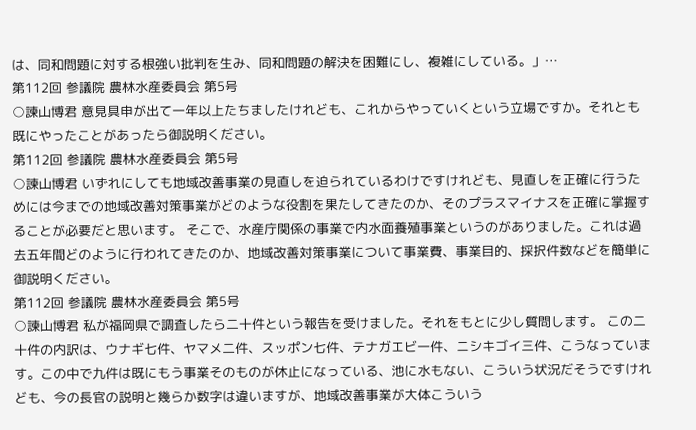は、同和問題に対する根強い批判を生み、同和問題の解決を困難にし、複雑にしている。」…
第112回 参議院 農林水産委員会 第5号
○諫山博君 意見具申が出て一年以上たちましたけれども、これからやっていくという立場ですか。それとも既にやったことがあったら御説明ください。
第112回 参議院 農林水産委員会 第5号
○諫山博君 いずれにしても地域改善事業の見直しを迫られているわけですけれども、見直しを正確に行うためには今までの地域改善対策事業がどのような役割を果たしてきたのか、そのプラスマイナスを正確に掌握することが必要だと思います。 そこで、水産庁関係の事業で内水面養殖事業というのがありました。これは過去五年間どのように行われてきたのか、地域改善対策事業について事業費、事業目的、採択件数などを簡単に御説明ください。
第112回 参議院 農林水産委員会 第5号
○諫山博君 私が福岡県で調査したら二十件という報告を受けました。それをもとに少し質問します。 この二十件の内訳は、ウナギ七件、ヤマメ二件、スッポン七件、テナガエビ一件、ニシキゴイ三件、こうなっています。この中で九件は既にもう事業そのものが休止になっている、池に水もない、こういう状況だそうですけれども、今の長官の説明と幾らか数字は違いますが、地域改善事業が大体こういう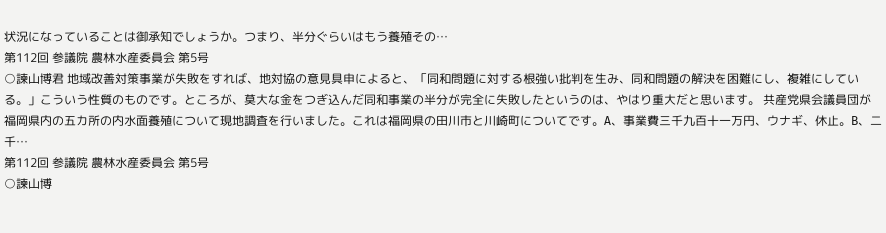状況になっていることは御承知でしょうか。つまり、半分ぐらいはもう養殖その…
第112回 参議院 農林水産委員会 第5号
○諫山博君 地域改善対策事業が失敗をすれば、地対協の意見具申によると、「同和問題に対する根強い批判を生み、同和問題の解決を困難にし、複雑にしている。」こういう性質のものです。ところが、莫大な金をつぎ込んだ同和事業の半分が完全に失敗したというのは、やはり重大だと思います。 共産党県会議員団が福岡県内の五カ所の内水面養殖について現地調査を行いました。これは福岡県の田川市と川崎町についてです。A、事業費三千九百十一万円、ウナギ、休止。B、二千…
第112回 参議院 農林水産委員会 第5号
○諫山博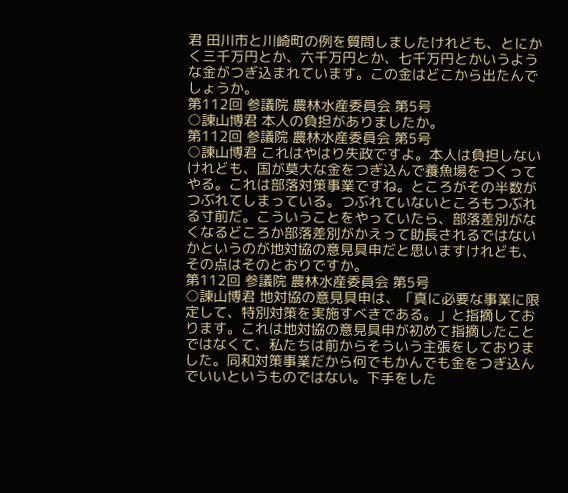君 田川市と川崎町の例を質問しましたけれども、とにかく三千万円とか、六千万円とか、七千万円とかいうような金がつぎ込まれています。この金はどこから出たんでしょうか。
第112回 参議院 農林水産委員会 第5号
○諫山博君 本人の負担がありましたか。
第112回 参議院 農林水産委員会 第5号
○諫山博君 これはやはり失政ですよ。本人は負担しないけれども、国が莫大な金をつぎ込んで養魚場をつくってやる。これは部落対策事業ですね。ところがその半数がつぶれてしまっている。つぶれていないところもつぶれる寸前だ。こういうことをやっていたら、部落差別がなくなるどころか部落差別がかえって助長されるではないかというのが地対協の意見具申だと思いますけれども、その点はそのとおりですか。
第112回 参議院 農林水産委員会 第5号
○諫山博君 地対協の意見具申は、「真に必要な事業に限定して、特別対策を実施すべきである。」と指摘しております。これは地対協の意見具申が初めて指摘したことではなくて、私たちは前からそういう主張をしておりました。同和対策事業だから何でもかんでも金をつぎ込んでいいというものではない。下手をした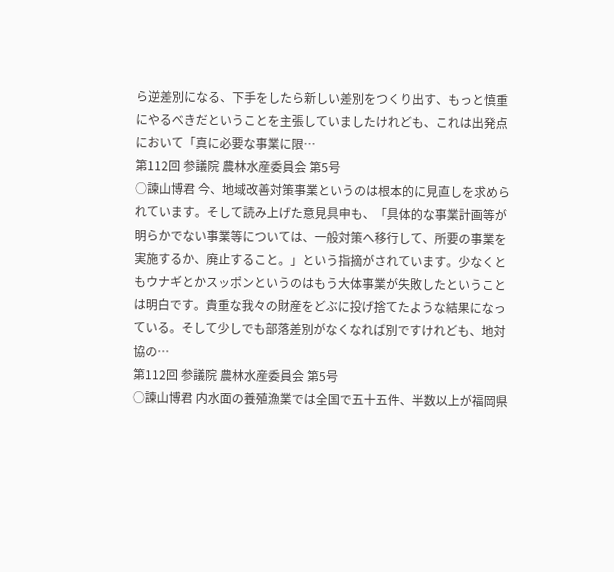ら逆差別になる、下手をしたら新しい差別をつくり出す、もっと慎重にやるべきだということを主張していましたけれども、これは出発点において「真に必要な事業に限…
第112回 参議院 農林水産委員会 第5号
○諫山博君 今、地域改善対策事業というのは根本的に見直しを求められています。そして読み上げた意見具申も、「具体的な事業計画等が明らかでない事業等については、一般対策へ移行して、所要の事業を実施するか、廃止すること。」という指摘がされています。少なくともウナギとかスッポンというのはもう大体事業が失敗したということは明白です。貴重な我々の財産をどぶに投げ捨てたような結果になっている。そして少しでも部落差別がなくなれば別ですけれども、地対協の…
第112回 参議院 農林水産委員会 第5号
○諫山博君 内水面の養殖漁業では全国で五十五件、半数以上が福岡県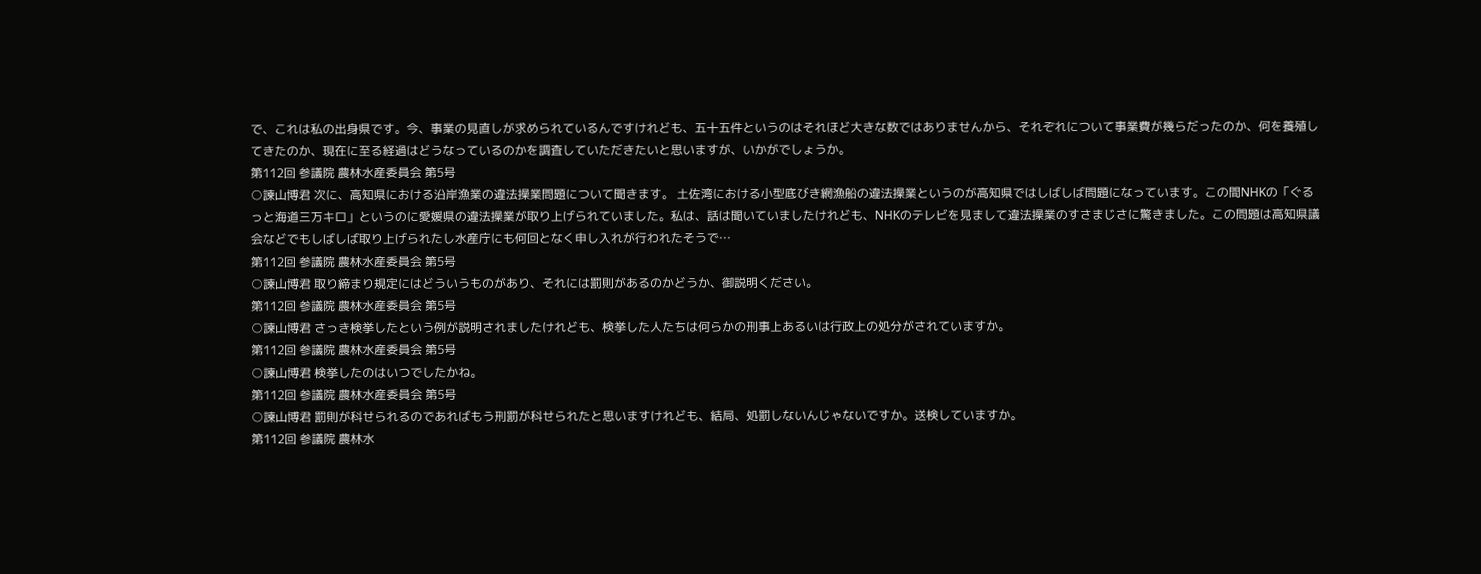で、これは私の出身県です。今、事業の見直しが求められているんですけれども、五十五件というのはそれほど大きな数ではありませんから、それぞれについて事業費が幾らだったのか、何を養殖してきたのか、現在に至る経過はどうなっているのかを調査していただきたいと思いますが、いかがでしょうか。
第112回 参議院 農林水産委員会 第5号
○諫山博君 次に、高知県における沿岸漁業の違法操業問題について聞きます。 土佐湾における小型底びき網漁船の違法操業というのが高知県ではしばしば問題になっています。この間NHKの「ぐるっと海道三万キロ」というのに愛媛県の違法操業が取り上げられていました。私は、話は聞いていましたけれども、NHKのテレビを見まして違法操業のすさまじさに驚きました。この問題は高知県議会などでもしばしば取り上げられたし水産庁にも何回となく申し入れが行われたそうで…
第112回 参議院 農林水産委員会 第5号
○諫山博君 取り締まり規定にはどういうものがあり、それには罰則があるのかどうか、御説明ください。
第112回 参議院 農林水産委員会 第5号
○諫山博君 さっき検挙したという例が説明されましたけれども、検挙した人たちは何らかの刑事上あるいは行政上の処分がされていますか。
第112回 参議院 農林水産委員会 第5号
○諫山博君 検挙したのはいつでしたかね。
第112回 参議院 農林水産委員会 第5号
○諫山博君 罰則が科せられるのであればもう刑罰が科せられたと思いますけれども、結局、処罰しないんじゃないですか。送検していますか。
第112回 参議院 農林水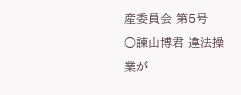産委員会 第5号
○諫山博君 違法操業が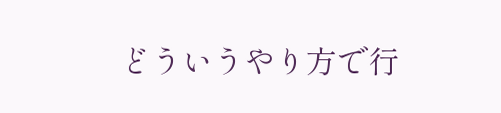どういうやり方で行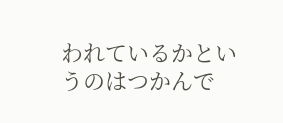われているかというのはつかんで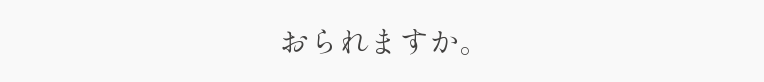おられますか。